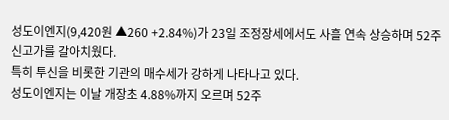성도이엔지(9,420원 ▲260 +2.84%)가 23일 조정장세에서도 사흘 연속 상승하며 52주 신고가를 갈아치웠다.
특히 투신을 비롯한 기관의 매수세가 강하게 나타나고 있다.
성도이엔지는 이날 개장초 4.88%까지 오르며 52주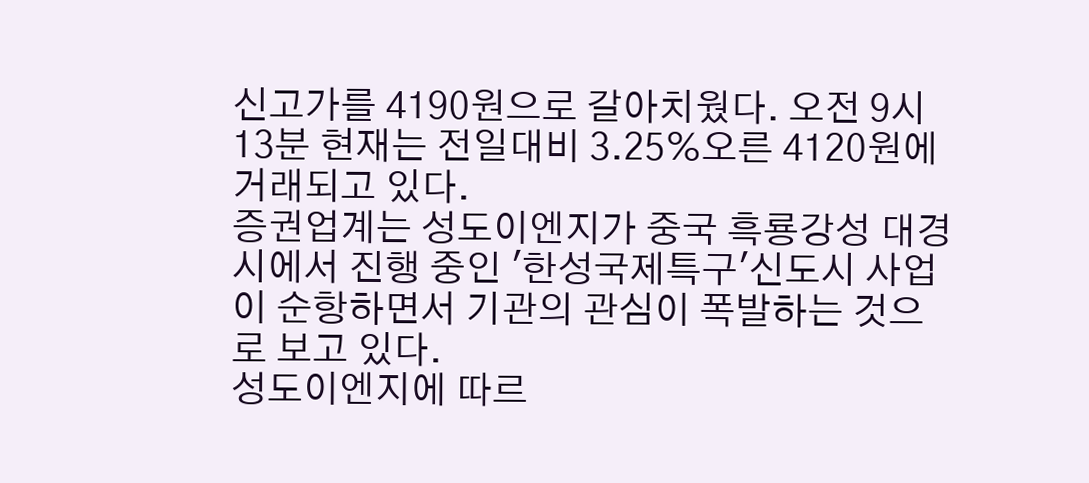신고가를 4190원으로 갈아치웠다. 오전 9시13분 현재는 전일대비 3.25%오른 4120원에 거래되고 있다.
증권업계는 성도이엔지가 중국 흑룡강성 대경시에서 진행 중인 '한성국제특구'신도시 사업이 순항하면서 기관의 관심이 폭발하는 것으로 보고 있다.
성도이엔지에 따르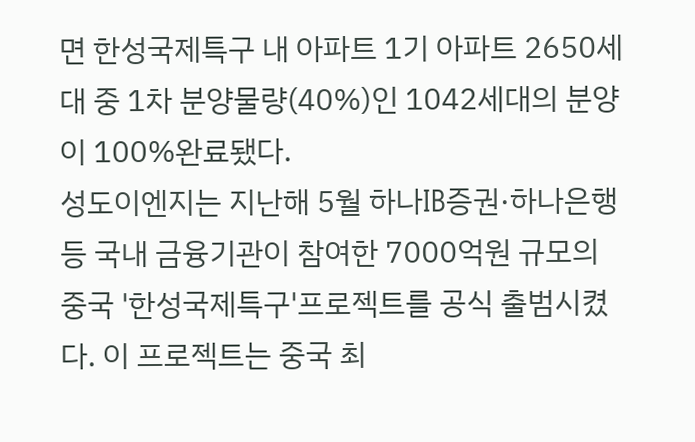면 한성국제특구 내 아파트 1기 아파트 2650세대 중 1차 분양물량(40%)인 1042세대의 분양이 100%완료됐다.
성도이엔지는 지난해 5월 하나IB증권·하나은행 등 국내 금융기관이 참여한 7000억원 규모의 중국 '한성국제특구'프로젝트를 공식 출범시켰다. 이 프로젝트는 중국 최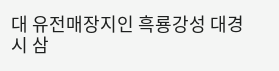대 유전매장지인 흑룡강성 대경시 삼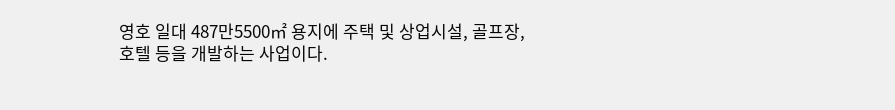영호 일대 487만5500㎡ 용지에 주택 및 상업시설, 골프장, 호텔 등을 개발하는 사업이다.